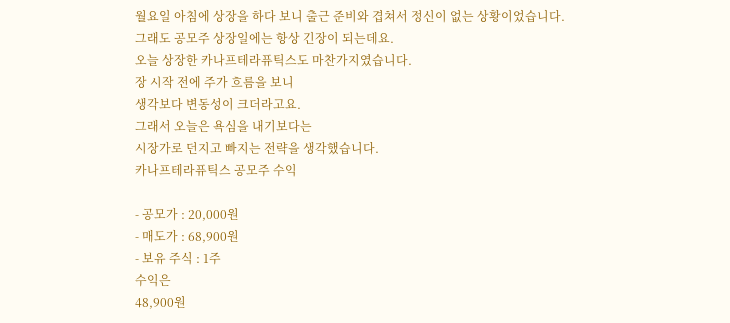월요일 아침에 상장을 하다 보니 출근 준비와 겹쳐서 정신이 없는 상황이었습니다.
그래도 공모주 상장일에는 항상 긴장이 되는데요.
오늘 상장한 카나프테라퓨틱스도 마찬가지였습니다.
장 시작 전에 주가 흐름을 보니
생각보다 변동성이 크더라고요.
그래서 오늘은 욕심을 내기보다는
시장가로 던지고 빠지는 전략을 생각했습니다.
카나프테라퓨틱스 공모주 수익

- 공모가 : 20,000원
- 매도가 : 68,900원
- 보유 주식 : 1주
수익은
48,900원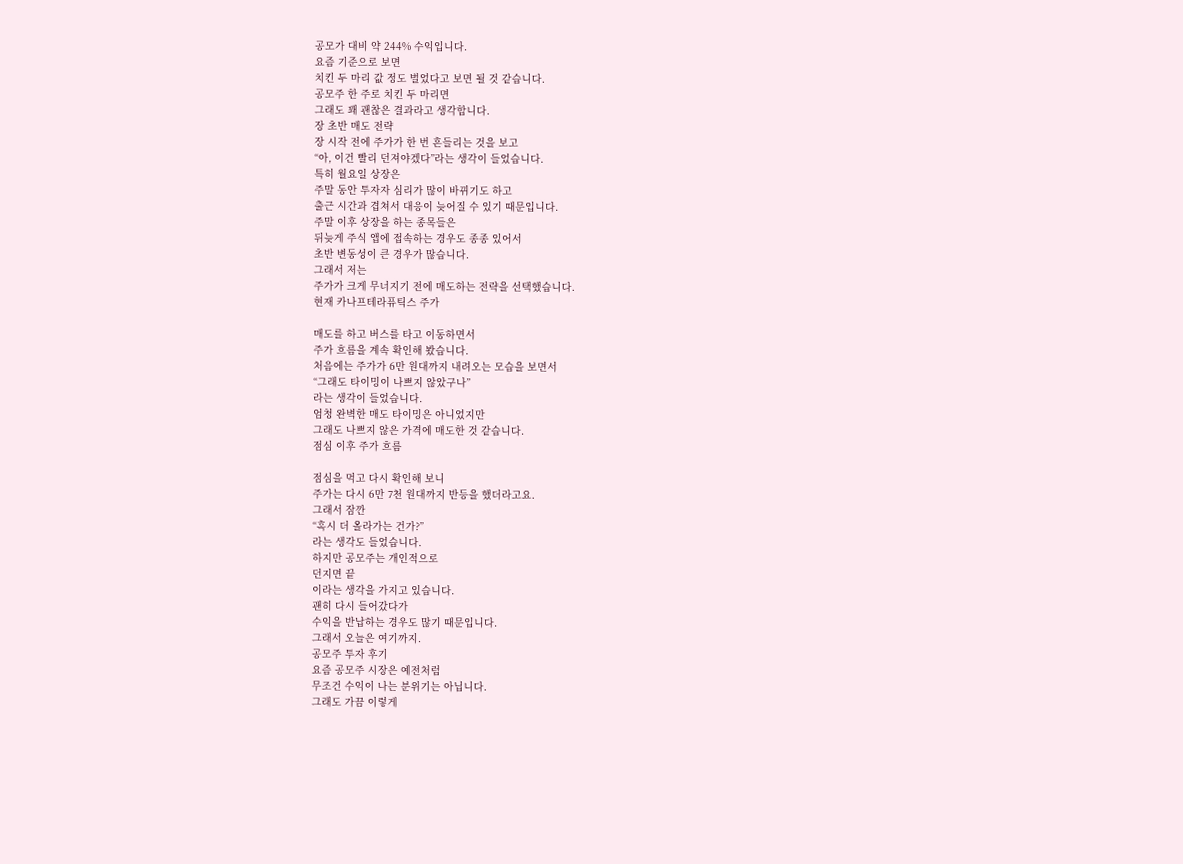공모가 대비 약 244% 수익입니다.
요즘 기준으로 보면
치킨 두 마리 값 정도 벌었다고 보면 될 것 같습니다.
공모주 한 주로 치킨 두 마리면
그래도 꽤 괜찮은 결과라고 생각합니다.
장 초반 매도 전략
장 시작 전에 주가가 한 번 흔들리는 것을 보고
“아, 이건 빨리 던져야겠다”라는 생각이 들었습니다.
특히 월요일 상장은
주말 동안 투자자 심리가 많이 바뀌기도 하고
출근 시간과 겹쳐서 대응이 늦어질 수 있기 때문입니다.
주말 이후 상장을 하는 종목들은
뒤늦게 주식 앱에 접속하는 경우도 종종 있어서
초반 변동성이 큰 경우가 많습니다.
그래서 저는
주가가 크게 무너지기 전에 매도하는 전략을 선택했습니다.
현재 카나프테라퓨틱스 주가

매도를 하고 버스를 타고 이동하면서
주가 흐름을 계속 확인해 봤습니다.
처음에는 주가가 6만 원대까지 내려오는 모습을 보면서
“그래도 타이밍이 나쁘지 않았구나”
라는 생각이 들었습니다.
엄청 완벽한 매도 타이밍은 아니었지만
그래도 나쁘지 않은 가격에 매도한 것 같습니다.
점심 이후 주가 흐름

점심을 먹고 다시 확인해 보니
주가는 다시 6만 7천 원대까지 반등을 했더라고요.
그래서 잠깐
“혹시 더 올라가는 건가?”
라는 생각도 들었습니다.
하지만 공모주는 개인적으로
던지면 끝
이라는 생각을 가지고 있습니다.
괜히 다시 들어갔다가
수익을 반납하는 경우도 많기 때문입니다.
그래서 오늘은 여기까지.
공모주 투자 후기
요즘 공모주 시장은 예전처럼
무조건 수익이 나는 분위기는 아닙니다.
그래도 가끔 이렇게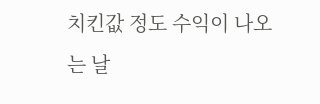치킨값 정도 수익이 나오는 날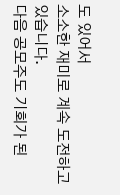도 있어서
소소한 재미로 계속 도전하고 있습니다.
다음 공모주도 기회가 된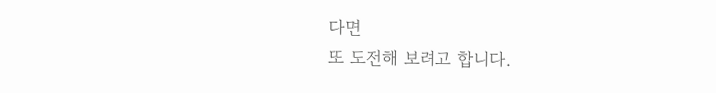다면
또 도전해 보려고 합니다.